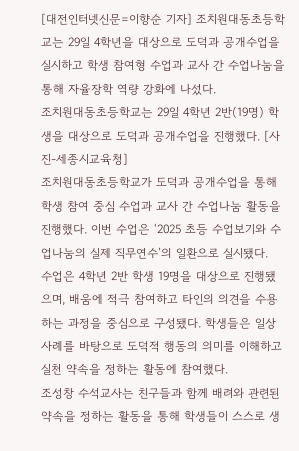[대전인터넷신문=이향순 기자] 조치원대동초등학교는 29일 4학년을 대상으로 도덕과 공개수업을 실시하고 학생 참여형 수업과 교사 간 수업나눔을 통해 자율장학 역량 강화에 나섰다.
조치원대동초등학교는 29일 4학년 2반(19명) 학생을 대상으로 도덕과 공개수업을 진행했다. [사진-세종시교육청]
조치원대동초등학교가 도덕과 공개수업을 통해 학생 참여 중심 수업과 교사 간 수업나눔 활동을 진행했다. 이번 수업은 ‘2025 초등 수업보기와 수업나눔의 실제 직무연수’의 일환으로 실시됐다.
수업은 4학년 2반 학생 19명을 대상으로 진행됐으며, 배움에 적극 참여하고 타인의 의견을 수용하는 과정을 중심으로 구성됐다. 학생들은 일상 사례를 바탕으로 도덕적 행동의 의미를 이해하고 실천 약속을 정하는 활동에 참여했다.
조성창 수석교사는 친구들과 함께 배려와 관련된 약속을 정하는 활동을 통해 학생들이 스스로 생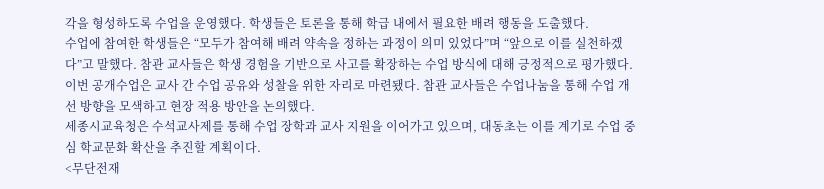각을 형성하도록 수업을 운영했다. 학생들은 토론을 통해 학급 내에서 필요한 배려 행동을 도출했다.
수업에 참여한 학생들은 “모두가 참여해 배려 약속을 정하는 과정이 의미 있었다”며 “앞으로 이를 실천하겠다”고 말했다. 참관 교사들은 학생 경험을 기반으로 사고를 확장하는 수업 방식에 대해 긍정적으로 평가했다.
이번 공개수업은 교사 간 수업 공유와 성찰을 위한 자리로 마련됐다. 참관 교사들은 수업나눔을 통해 수업 개선 방향을 모색하고 현장 적용 방안을 논의했다.
세종시교육청은 수석교사제를 통해 수업 장학과 교사 지원을 이어가고 있으며, 대동초는 이를 계기로 수업 중심 학교문화 확산을 추진할 계획이다.
<무단전재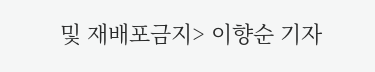및 재배포금지> 이향순 기자